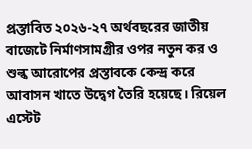প্রস্তাবিত ২০২৬-২৭ অর্থবছরের জাতীয় বাজেটে নির্মাণসামগ্রীর ওপর নতুন কর ও শুল্ক আরোপের প্রস্তাবকে কেন্দ্র করে আবাসন খাতে উদ্বেগ তৈরি হয়েছে। রিয়েল এস্টেট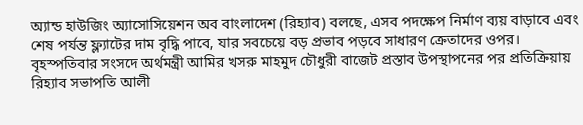অ্যান্ড হাউজিং অ্যাসোসিয়েশন অব বাংলাদেশ (রিহ্যাব) বলছে, এসব পদক্ষেপ নির্মাণ ব্যয় বাড়াবে এবং শেষ পর্যন্ত ফ্ল্যাটের দাম বৃদ্ধি পাবে, যার সবচেয়ে বড় প্রভাব পড়বে সাধারণ ক্রেতাদের ওপর।
বৃহস্পতিবার সংসদে অর্থমন্ত্রী আমির খসরু মাহমুদ চৌধুরী বাজেট প্রস্তাব উপস্থাপনের পর প্রতিক্রিয়ায় রিহ্যাব সভাপতি আলী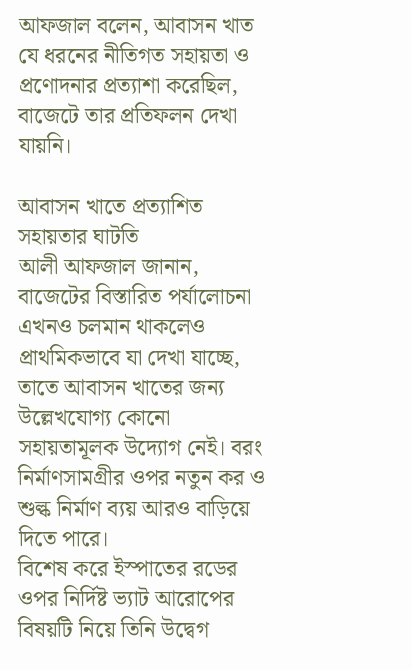আফজাল বলেন, আবাসন খাত যে ধরনের নীতিগত সহায়তা ও প্রণোদনার প্রত্যাশা করেছিল, বাজেটে তার প্রতিফলন দেখা যায়নি।

আবাসন খাতে প্রত্যাশিত সহায়তার ঘাটতি
আলী আফজাল জানান, বাজেটের বিস্তারিত পর্যালোচনা এখনও চলমান থাকলেও প্রাথমিকভাবে যা দেখা যাচ্ছে, তাতে আবাসন খাতের জন্য উল্লেখযোগ্য কোনো সহায়তামূলক উদ্যোগ নেই। বরং নির্মাণসামগ্রীর ওপর নতুন কর ও শুল্ক নির্মাণ ব্যয় আরও বাড়িয়ে দিতে পারে।
বিশেষ করে ইস্পাতের রডের ওপর নির্দিষ্ট ভ্যাট আরোপের বিষয়টি নিয়ে তিনি উদ্বেগ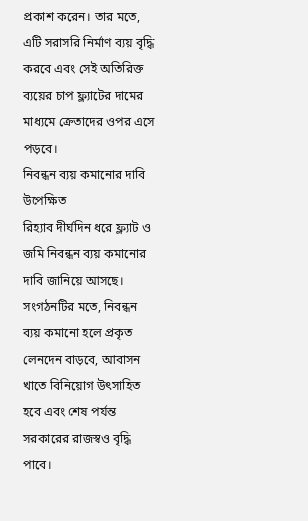প্রকাশ করেন। তার মতে, এটি সরাসরি নির্মাণ ব্যয় বৃদ্ধি করবে এবং সেই অতিরিক্ত ব্যয়ের চাপ ফ্ল্যাটের দামের মাধ্যমে ক্রেতাদের ওপর এসে পড়বে।
নিবন্ধন ব্যয় কমানোর দাবি উপেক্ষিত
রিহ্যাব দীর্ঘদিন ধরে ফ্ল্যাট ও জমি নিবন্ধন ব্যয় কমানোর দাবি জানিয়ে আসছে। সংগঠনটির মতে, নিবন্ধন ব্যয় কমানো হলে প্রকৃত লেনদেন বাড়বে, আবাসন খাতে বিনিয়োগ উৎসাহিত হবে এবং শেষ পর্যন্ত সরকারের রাজস্বও বৃদ্ধি পাবে।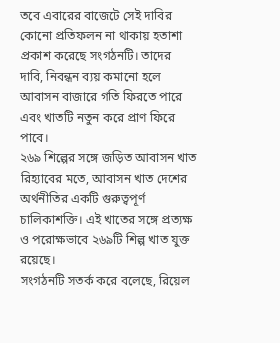তবে এবারের বাজেটে সেই দাবির কোনো প্রতিফলন না থাকায় হতাশা প্রকাশ করেছে সংগঠনটি। তাদের দাবি, নিবন্ধন ব্যয় কমানো হলে আবাসন বাজারে গতি ফিরতে পারে এবং খাতটি নতুন করে প্রাণ ফিরে পাবে।
২৬৯ শিল্পের সঙ্গে জড়িত আবাসন খাত
রিহ্যাবের মতে, আবাসন খাত দেশের অর্থনীতির একটি গুরুত্বপূর্ণ চালিকাশক্তি। এই খাতের সঙ্গে প্রত্যক্ষ ও পরোক্ষভাবে ২৬৯টি শিল্প খাত যুক্ত রয়েছে।
সংগঠনটি সতর্ক করে বলেছে, রিয়েল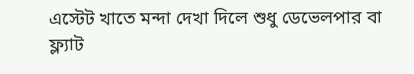এস্টেট খাতে মন্দা দেখা দিলে শুধু ডেভেলপার বা ফ্ল্যাট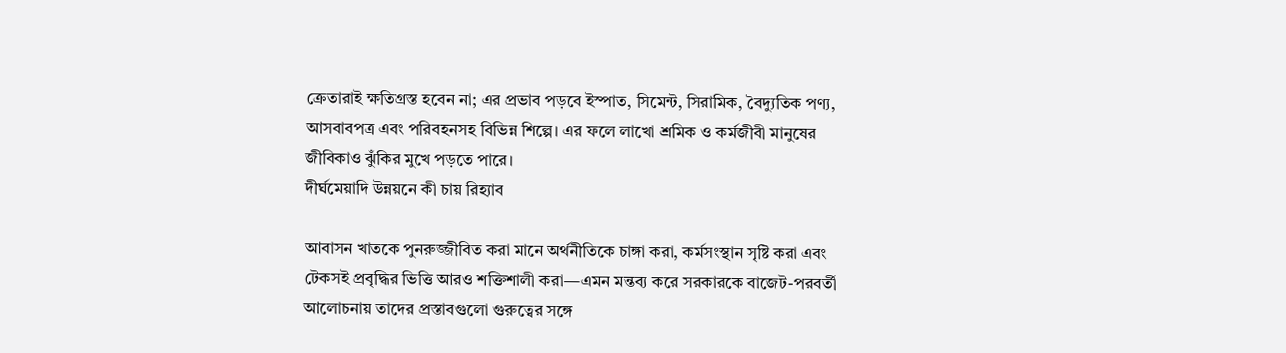ক্রেতারাই ক্ষতিগ্রস্ত হবেন না; এর প্রভাব পড়বে ইস্পাত, সিমেন্ট, সিরামিক, বৈদ্যুতিক পণ্য, আসবাবপত্র এবং পরিবহনসহ বিভিন্ন শিল্পে। এর ফলে লাখো শ্রমিক ও কর্মজীবী মানুষের জীবিকাও ঝুঁকির মুখে পড়তে পারে।
দীর্ঘমেয়াদি উন্নয়নে কী চায় রিহ্যাব

আবাসন খাতকে পুনরুজ্জীবিত করা মানে অর্থনীতিকে চাঙ্গা করা, কর্মসংস্থান সৃষ্টি করা এবং টেকসই প্রবৃদ্ধির ভিত্তি আরও শক্তিশালী করা—এমন মন্তব্য করে সরকারকে বাজেট-পরবর্তী আলোচনায় তাদের প্রস্তাবগুলো গুরুত্বের সঙ্গে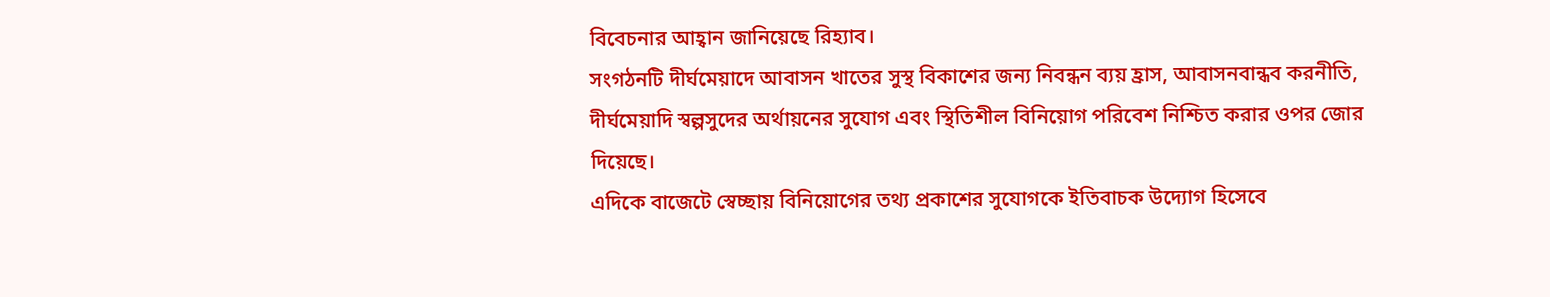বিবেচনার আহ্বান জানিয়েছে রিহ্যাব।
সংগঠনটি দীর্ঘমেয়াদে আবাসন খাতের সুস্থ বিকাশের জন্য নিবন্ধন ব্যয় হ্রাস, আবাসনবান্ধব করনীতি, দীর্ঘমেয়াদি স্বল্পসুদের অর্থায়নের সুযোগ এবং স্থিতিশীল বিনিয়োগ পরিবেশ নিশ্চিত করার ওপর জোর দিয়েছে।
এদিকে বাজেটে স্বেচ্ছায় বিনিয়োগের তথ্য প্রকাশের সুযোগকে ইতিবাচক উদ্যোগ হিসেবে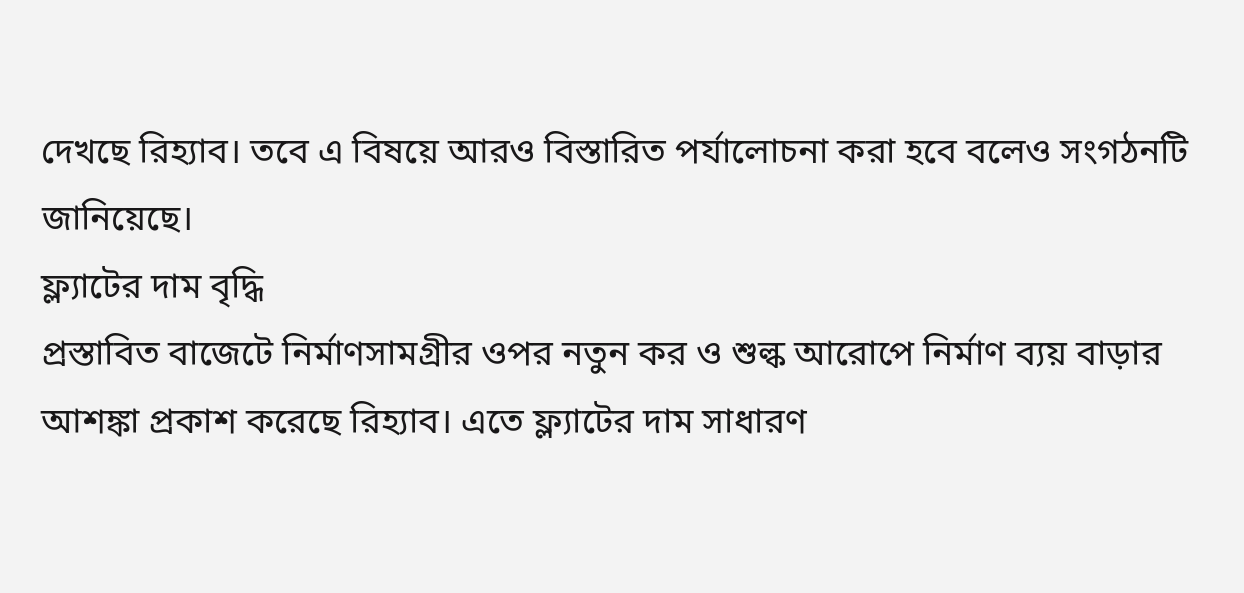দেখছে রিহ্যাব। তবে এ বিষয়ে আরও বিস্তারিত পর্যালোচনা করা হবে বলেও সংগঠনটি জানিয়েছে।
ফ্ল্যাটের দাম বৃদ্ধি
প্রস্তাবিত বাজেটে নির্মাণসামগ্রীর ওপর নতুন কর ও শুল্ক আরোপে নির্মাণ ব্যয় বাড়ার আশঙ্কা প্রকাশ করেছে রিহ্যাব। এতে ফ্ল্যাটের দাম সাধারণ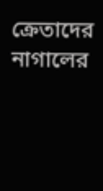ক্রেতাদের নাগালের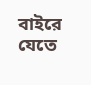বাইরে যেতে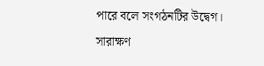পারে বলে সংগঠনটির উদ্বেগ।
সারাক্ষণ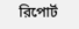রিপোর্ট